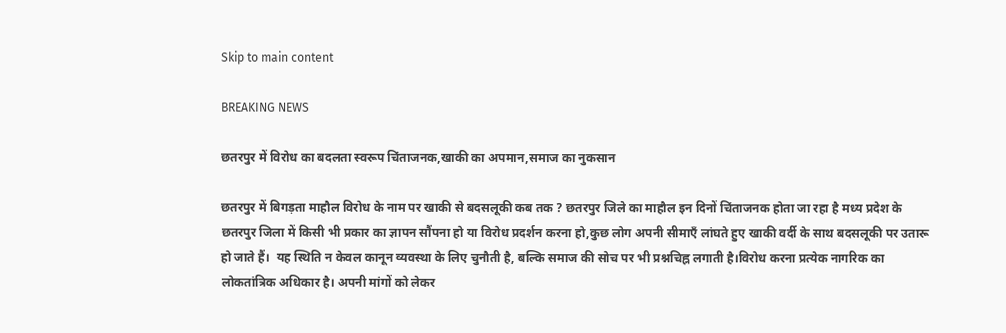Skip to main content

BREAKING NEWS

छतरपुर में विरोध का बदलता स्वरूप चिंताजनक,खाकी का अपमान,समाज का नुकसान

छतरपुर में बिगड़ता माहौल विरोध के नाम पर खाकी से बदसलूकी कब तक ? छतरपुर जिले का माहौल इन दिनों चिंताजनक होता जा रहा है मध्य प्रदेश के छतरपुर जिला में किसी भी प्रकार का ज्ञापन सौंपना हो या विरोध प्रदर्शन करना हो,कुछ लोग अपनी सीमाएँ लांघते हुए खाकी वर्दी के साथ बदसलूकी पर उतारू हो जाते हैं।  यह स्थिति न केवल कानून व्यवस्था के लिए चुनौती है, बल्कि समाज की सोच पर भी प्रश्नचिह्न लगाती है।विरोध करना प्रत्येक नागरिक का लोकतांत्रिक अधिकार है। अपनी मांगों को लेकर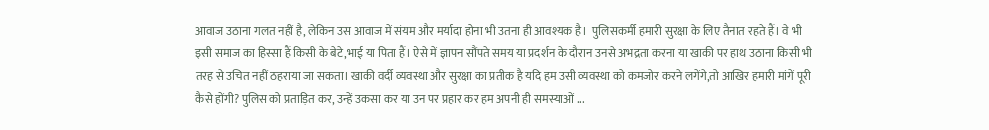आवाज उठाना गलत नहीं है, लेकिन उस आवाज में संयम और मर्यादा होना भी उतना ही आवश्यक है।  पुलिसकर्मी हमारी सुरक्षा के लिए तैनात रहते हैं। वे भी इसी समाज का हिस्सा हैं किसी के बेटे,भाई या पिता हैं। ऐसे में ज्ञापन सौंपते समय या प्रदर्शन के दौरान उनसे अभद्रता करना या खाकी पर हाथ उठाना किसी भी तरह से उचित नहीं ठहराया जा सकता। खाकी वर्दी व्यवस्था और सुरक्षा का प्रतीक है यदि हम उसी व्यवस्था को कमजोर करने लगेंगे,तो आखिर हमारी मांगें पूरी कैसे होंगी? पुलिस को प्रताड़ित कर, उन्हें उकसा कर या उन पर प्रहार कर हम अपनी ही समस्याओं ...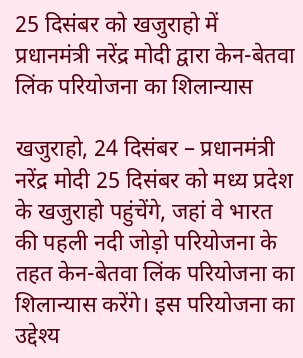25 दिसंबर को खजुराहो में प्रधानमंत्री नरेंद्र मोदी द्वारा केन-बेतवा लिंक परियोजना का शिलान्यास

खजुराहो, 24 दिसंबर – प्रधानमंत्री नरेंद्र मोदी 25 दिसंबर को मध्य प्रदेश के खजुराहो पहुंचेंगे, जहां वे भारत की पहली नदी जोड़ो परियोजना के तहत केन-बेतवा लिंक परियोजना का शिलान्यास करेंगे। इस परियोजना का उद्देश्य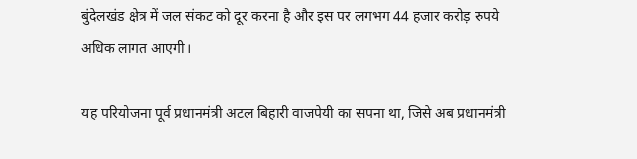बुंदेलखंड क्षेत्र में जल संकट को दूर करना है और इस पर लगभग 44 हजार करोड़ रुपये अधिक लागत आएगी।

यह परियोजना पूर्व प्रधानमंत्री अटल बिहारी वाजपेयी का सपना था, जिसे अब प्रधानमंत्री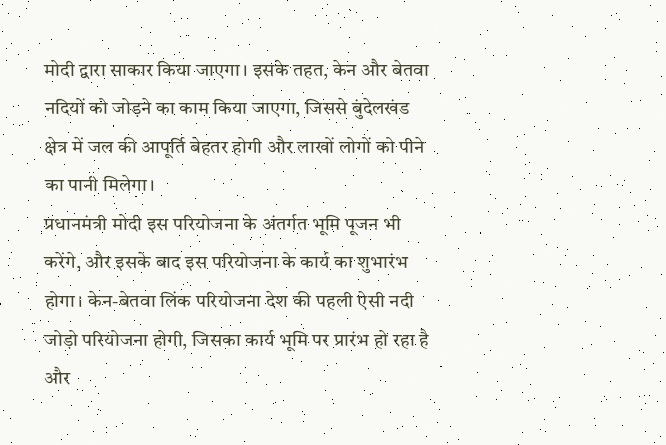मोदी द्वारा साकार किया जाएगा। इसके तहत, केन और बेतवा नदियों को जोड़ने का काम किया जाएगा, जिससे बुंदेलखंड क्षेत्र में जल की आपूर्ति बेहतर होगी और लाखों लोगों को पीने का पानी मिलेगा।
प्रधानमंत्री मोदी इस परियोजना के अंतर्गत भूमि पूजन भी करेंगे, और इसके बाद इस परियोजना के कार्य का शुभारंभ होगा। केन-बेतवा लिंक परियोजना देश की पहली ऐसी नदी जोड़ो परियोजना होगी, जिसका कार्य भूमि पर प्रारंभ हो रहा है और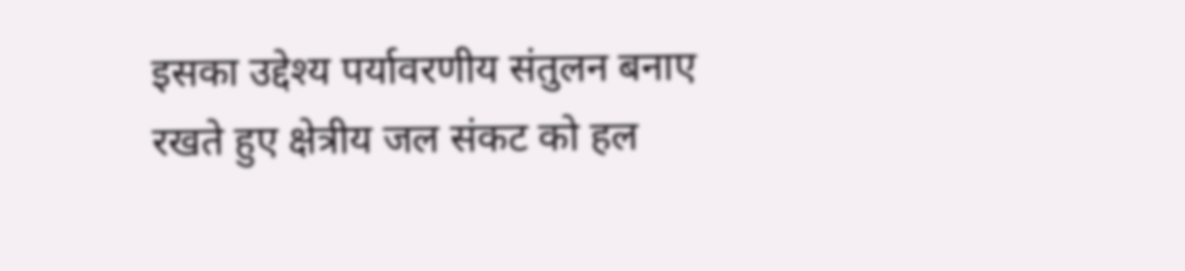इसका उद्देश्य पर्यावरणीय संतुलन बनाए रखते हुए क्षेत्रीय जल संकट को हल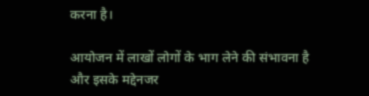करना है।

आयोजन में लाखों लोगों के भाग लेने की संभावना है और इसके मद्देनजर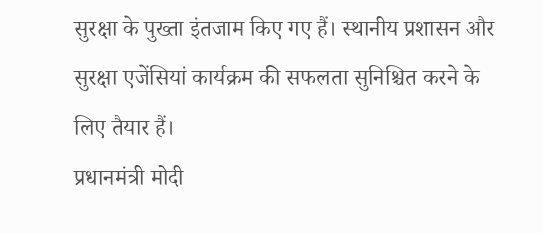सुरक्षा के पुख्ता इंतजाम किए गए हैं। स्थानीय प्रशासन और सुरक्षा एजेंसियां कार्यक्रम की सफलता सुनिश्चित करने के लिए तैयार हैं।
प्रधानमंत्री मोदी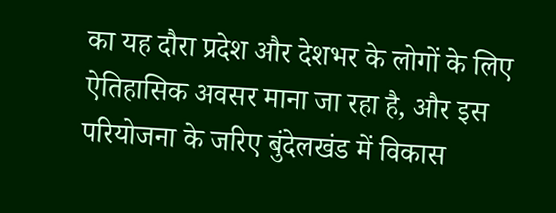का यह दौरा प्रदेश और देशभर के लोगों के लिए ऐतिहासिक अवसर माना जा रहा है, और इस परियोजना के जरिए बुंदेलखंड में विकास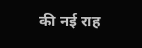की नई राह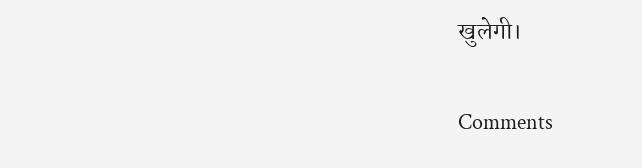खुलेगी।

Comments